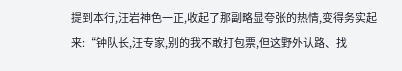提到本行,汪岩神色一正,收起了那副略显夸张的热情,变得务实起来:“钟队长,汪专家,别的我不敢打包票,但这野外认路、找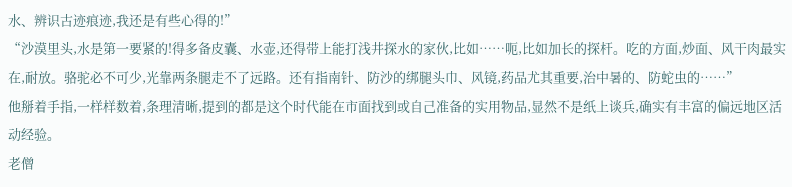水、辨识古迹痕迹,我还是有些心得的!”
“沙漠里头,水是第一要紧的!得多备皮囊、水壶,还得带上能打浅井探水的家伙,比如……呃,比如加长的探杆。吃的方面,炒面、风干肉最实在,耐放。骆驼必不可少,光靠两条腿走不了远路。还有指南针、防沙的绑腿头巾、风镜,药品尤其重要,治中暑的、防蛇虫的……”
他掰着手指,一样样数着,条理清晰,提到的都是这个时代能在市面找到或自己准备的实用物品,显然不是纸上谈兵,确实有丰富的偏远地区活动经验。
老僧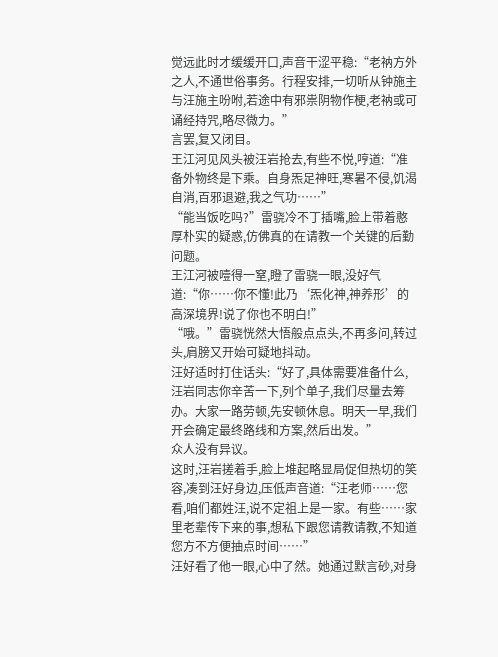觉远此时才缓缓开口,声音干涩平稳:“老衲方外之人,不通世俗事务。行程安排,一切听从钟施主与汪施主吩咐,若途中有邪祟阴物作梗,老衲或可诵经持咒,略尽微力。”
言罢,复又闭目。
王江河见风头被汪岩抢去,有些不悦,哼道:“准备外物终是下乘。自身炁足神旺,寒暑不侵,饥渴自消,百邪退避,我之气功……”
“能当饭吃吗?”雷骁冷不丁插嘴,脸上带着憨厚朴实的疑惑,仿佛真的在请教一个关键的后勤问题。
王江河被噎得一窒,瞪了雷骁一眼,没好气道:“你……你不懂!此乃‘炁化神,神养形’的高深境界!说了你也不明白!”
“哦。”雷骁恍然大悟般点点头,不再多问,转过头,肩膀又开始可疑地抖动。
汪好适时打住话头:“好了,具体需要准备什么,汪岩同志你辛苦一下,列个单子,我们尽量去筹办。大家一路劳顿,先安顿休息。明天一早,我们开会确定最终路线和方案,然后出发。”
众人没有异议。
这时,汪岩搓着手,脸上堆起略显局促但热切的笑容,凑到汪好身边,压低声音道:“汪老师……您看,咱们都姓汪,说不定祖上是一家。有些……家里老辈传下来的事,想私下跟您请教请教,不知道您方不方便抽点时间……”
汪好看了他一眼,心中了然。她通过默言砂,对身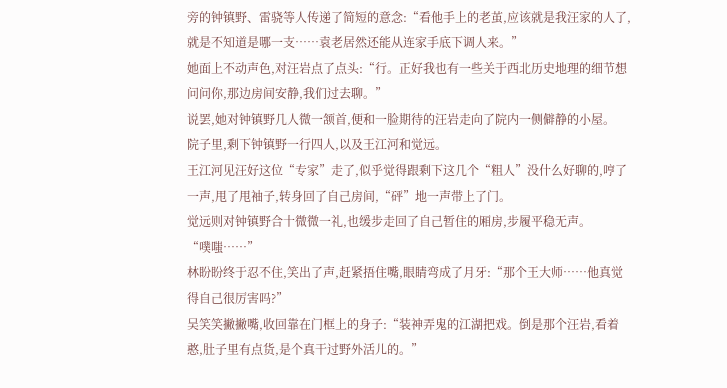旁的钟镇野、雷骁等人传递了简短的意念:“看他手上的老茧,应该就是我汪家的人了,就是不知道是哪一支……袁老居然还能从连家手底下调人来。”
她面上不动声色,对汪岩点了点头:“行。正好我也有一些关于西北历史地理的细节想问问你,那边房间安静,我们过去聊。”
说罢,她对钟镇野几人微一颔首,便和一脸期待的汪岩走向了院内一侧僻静的小屋。
院子里,剩下钟镇野一行四人,以及王江河和觉远。
王江河见汪好这位“专家”走了,似乎觉得跟剩下这几个“粗人”没什么好聊的,哼了一声,甩了甩袖子,转身回了自己房间,“砰”地一声带上了门。
觉远则对钟镇野合十微微一礼,也缓步走回了自己暂住的厢房,步履平稳无声。
“噗嗤……”
林盼盼终于忍不住,笑出了声,赶紧捂住嘴,眼睛弯成了月牙:“那个王大师……他真觉得自己很厉害吗?”
吴笑笑撇撇嘴,收回靠在门框上的身子:“装神弄鬼的江湖把戏。倒是那个汪岩,看着憨,肚子里有点货,是个真干过野外活儿的。”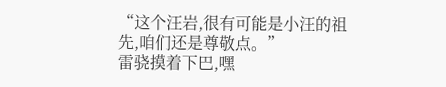“这个汪岩,很有可能是小汪的祖先,咱们还是尊敬点。”
雷骁摸着下巴,嘿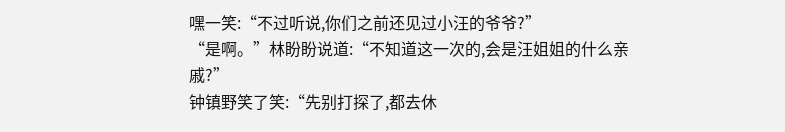嘿一笑:“不过听说,你们之前还见过小汪的爷爷?”
“是啊。”林盼盼说道:“不知道这一次的,会是汪姐姐的什么亲戚?”
钟镇野笑了笑:“先别打探了,都去休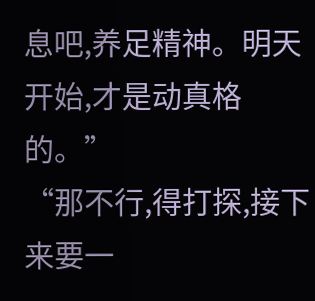息吧,养足精神。明天开始,才是动真格的。”
“那不行,得打探,接下来要一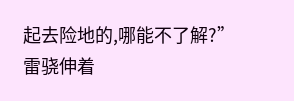起去险地的,哪能不了解?”
雷骁伸着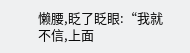懒腰,眨了眨眼:“我就不信,上面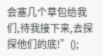会塞几个草包给我们,待我接下来,去探探他们的底!”();